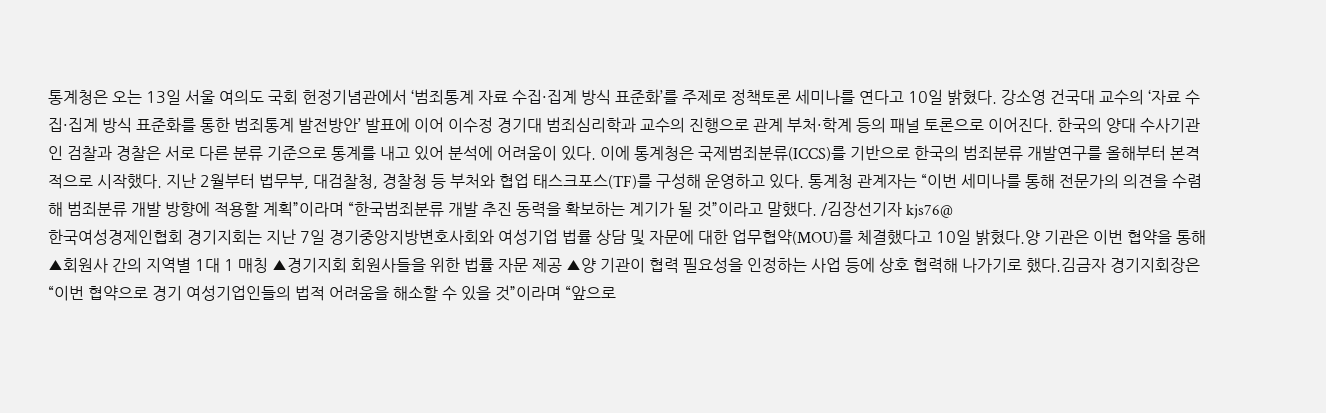통계청은 오는 13일 서울 여의도 국회 헌정기념관에서 ‘범죄통계 자료 수집·집계 방식 표준화’를 주제로 정책토론 세미나를 연다고 10일 밝혔다. 강소영 건국대 교수의 ‘자료 수집·집계 방식 표준화를 통한 범죄통계 발전방안’ 발표에 이어 이수정 경기대 범죄심리학과 교수의 진행으로 관계 부처·학계 등의 패널 토론으로 이어진다. 한국의 양대 수사기관인 검찰과 경찰은 서로 다른 분류 기준으로 통계를 내고 있어 분석에 어려움이 있다. 이에 통계청은 국제범죄분류(ICCS)를 기반으로 한국의 범죄분류 개발연구를 올해부터 본격적으로 시작했다. 지난 2월부터 법무부, 대검찰청, 경찰청 등 부처와 협업 태스크포스(TF)를 구성해 운영하고 있다. 통계청 관계자는 “이번 세미나를 통해 전문가의 의견을 수렴해 범죄분류 개발 방향에 적용할 계획”이라며 “한국범죄분류 개발 추진 동력을 확보하는 계기가 될 것”이라고 말했다. /김장선기자 kjs76@
한국여성경제인협회 경기지회는 지난 7일 경기중앙지방변호사회와 여성기업 법률 상담 및 자문에 대한 업무협약(MOU)를 체결했다고 10일 밝혔다.양 기관은 이번 협약을 통해 ▲회원사 간의 지역별 1대 1 매칭 ▲경기지회 회원사들을 위한 법률 자문 제공 ▲양 기관이 협력 필요성을 인정하는 사업 등에 상호 협력해 나가기로 했다.김금자 경기지회장은 “이번 협약으로 경기 여성기업인들의 법적 어려움을 해소할 수 있을 것”이라며 “앞으로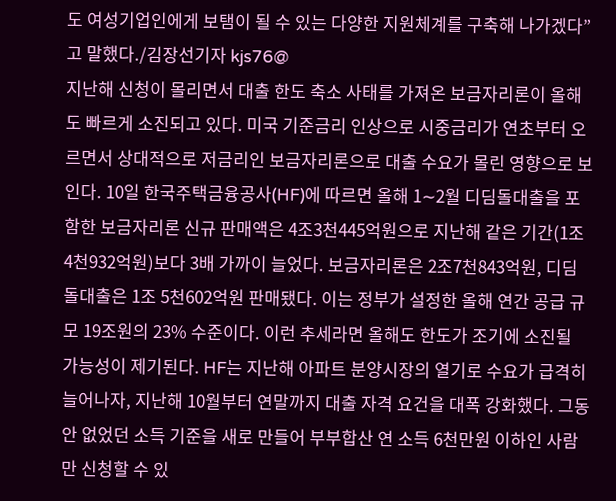도 여성기업인에게 보탬이 될 수 있는 다양한 지원체계를 구축해 나가겠다”고 말했다./김장선기자 kjs76@
지난해 신청이 몰리면서 대출 한도 축소 사태를 가져온 보금자리론이 올해도 빠르게 소진되고 있다. 미국 기준금리 인상으로 시중금리가 연초부터 오르면서 상대적으로 저금리인 보금자리론으로 대출 수요가 몰린 영향으로 보인다. 10일 한국주택금융공사(HF)에 따르면 올해 1∼2월 디딤돌대출을 포함한 보금자리론 신규 판매액은 4조3천445억원으로 지난해 같은 기간(1조4천932억원)보다 3배 가까이 늘었다. 보금자리론은 2조7천843억원, 디딤돌대출은 1조 5천602억원 판매됐다. 이는 정부가 설정한 올해 연간 공급 규모 19조원의 23% 수준이다. 이런 추세라면 올해도 한도가 조기에 소진될 가능성이 제기된다. HF는 지난해 아파트 분양시장의 열기로 수요가 급격히 늘어나자, 지난해 10월부터 연말까지 대출 자격 요건을 대폭 강화했다. 그동안 없었던 소득 기준을 새로 만들어 부부합산 연 소득 6천만원 이하인 사람만 신청할 수 있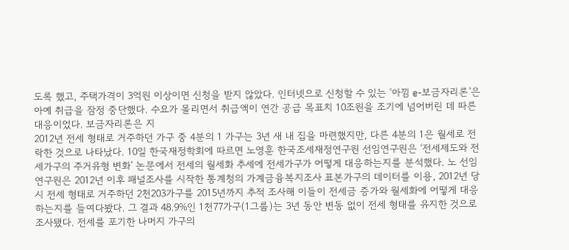도록 했고, 주택가격이 3억원 이상이면 신청을 받지 않았다. 인터넷으로 신청할 수 있는 ‘아낌 e-보금자리론’은 아예 취급을 잠정 중단했다. 수요가 몰리면서 취급액이 연간 공급 목표치 10조원을 조기에 넘어버린 데 따른 대응이었다. 보금자리론은 지
2012년 전세 형태로 거주하던 가구 중 4분의 1 가구는 3년 새 내 집을 마련했지만, 다른 4분의 1은 월세로 전락한 것으로 나타났다. 10일 한국재정학회에 따르면 노영훈 한국조세재정연구원 선임연구원은 ‘전세제도와 전세가구의 주거유형 변화’ 논문에서 전세의 월세화 추세에 전세가구가 어떻게 대응하는지를 분석했다. 노 선임연구원은 2012년 이후 패널조사를 시작한 통계청의 가계금융복지조사 표본가구의 데이터를 이용, 2012년 당시 전세 형태로 거주하던 2천203가구를 2015년까지 추적 조사해 이들이 전세금 증가와 월세화에 어떻게 대응하는지를 들여다봤다. 그 결과 48.9%인 1천77가구(1그룹)는 3년 동안 변동 없이 전세 형태를 유지한 것으로 조사됐다. 전세를 포기한 나머지 가구의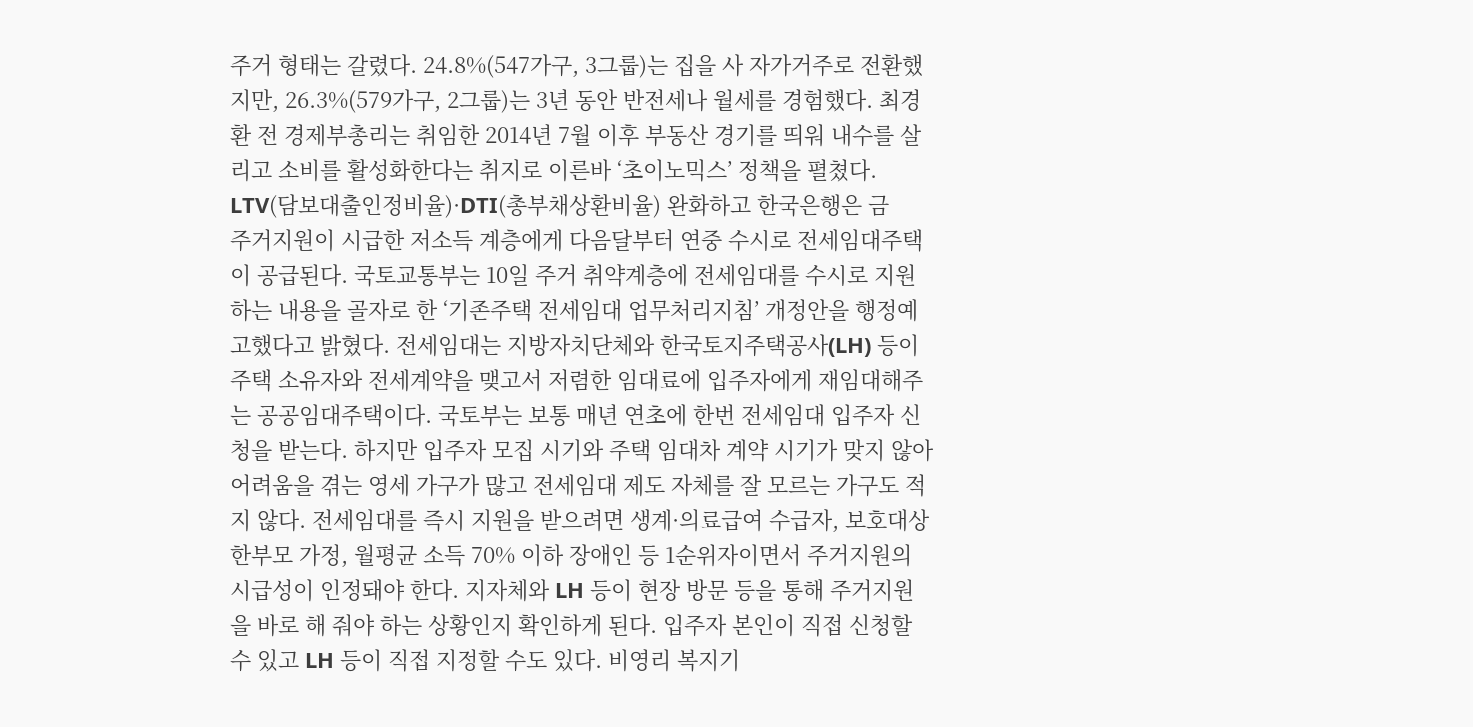주거 형태는 갈렸다. 24.8%(547가구, 3그룹)는 집을 사 자가거주로 전환했지만, 26.3%(579가구, 2그룹)는 3년 동안 반전세나 월세를 경험했다. 최경환 전 경제부총리는 취임한 2014년 7월 이후 부동산 경기를 띄워 내수를 살리고 소비를 활성화한다는 취지로 이른바 ‘초이노믹스’ 정책을 펼쳤다. LTV(담보대출인정비율)·DTI(총부채상환비율) 완화하고 한국은행은 금
주거지원이 시급한 저소득 계층에게 다음달부터 연중 수시로 전세임대주택이 공급된다. 국토교통부는 10일 주거 취약계층에 전세임대를 수시로 지원하는 내용을 골자로 한 ‘기존주택 전세임대 업무처리지침’ 개정안을 행정예고했다고 밝혔다. 전세임대는 지방자치단체와 한국토지주택공사(LH) 등이 주택 소유자와 전세계약을 맺고서 저렴한 임대료에 입주자에게 재임대해주는 공공임대주택이다. 국토부는 보통 매년 연초에 한번 전세임대 입주자 신청을 받는다. 하지만 입주자 모집 시기와 주택 임대차 계약 시기가 맞지 않아 어려움을 겪는 영세 가구가 많고 전세임대 제도 자체를 잘 모르는 가구도 적지 않다. 전세임대를 즉시 지원을 받으려면 생계·의료급여 수급자, 보호대상 한부모 가정, 월평균 소득 70% 이하 장애인 등 1순위자이면서 주거지원의 시급성이 인정돼야 한다. 지자체와 LH 등이 현장 방문 등을 통해 주거지원을 바로 해 줘야 하는 상황인지 확인하게 된다. 입주자 본인이 직접 신청할 수 있고 LH 등이 직접 지정할 수도 있다. 비영리 복지기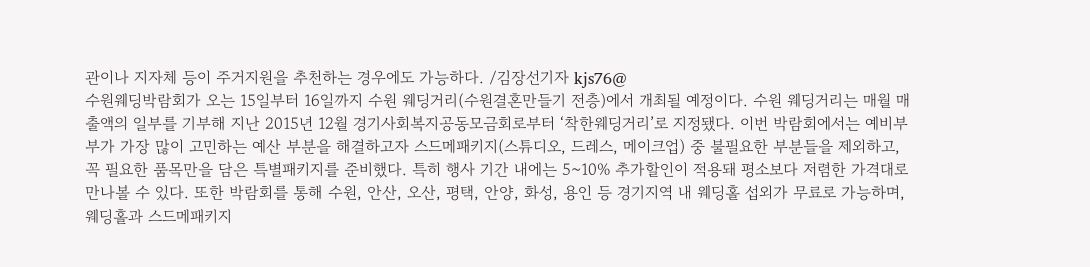관이나 지자체 등이 주거지원을 추천하는 경우에도 가능하다. /김장선기자 kjs76@
수원웨딩박람회가 오는 15일부터 16일까지 수원 웨딩거리(수원결혼만들기 전층)에서 개최될 예정이다. 수원 웨딩거리는 매월 매출액의 일부를 기부해 지난 2015년 12월 경기사회복지공동모금회로부터 ‘착한웨딩거리’로 지정됐다. 이번 박람회에서는 예비부부가 가장 많이 고민하는 예산 부분을 해결하고자 스드메패키지(스튜디오, 드레스, 메이크업) 중 불필요한 부분들을 제외하고, 꼭 필요한 품목만을 담은 특별패키지를 준비했다. 특히 행사 기간 내에는 5~10% 추가할인이 적용돼 평소보다 저렴한 가격대로 만나볼 수 있다. 또한 박람회를 통해 수원, 안산, 오산, 평택, 안양, 화성, 용인 등 경기지역 내 웨딩홀 섭외가 무료로 가능하며, 웨딩홀과 스드메패키지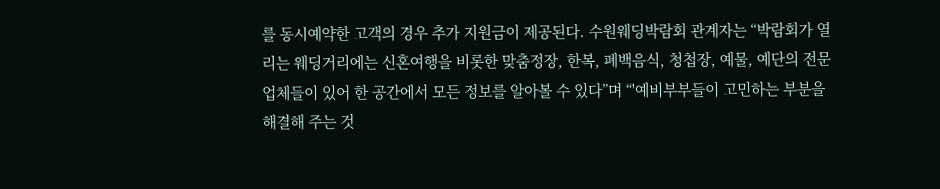를 동시예약한 고객의 경우 추가 지원금이 제공된다. 수원웨딩박람회 관계자는 “박람회가 열리는 웨딩거리에는 신혼여행을 비롯한 맞춤정장, 한복, 폐백음식, 청첩장, 예물, 예단의 전문 업체들이 있어 한 공간에서 모든 정보를 알아볼 수 있다”며 “'예비부부들이 고민하는 부분을 해결해 주는 것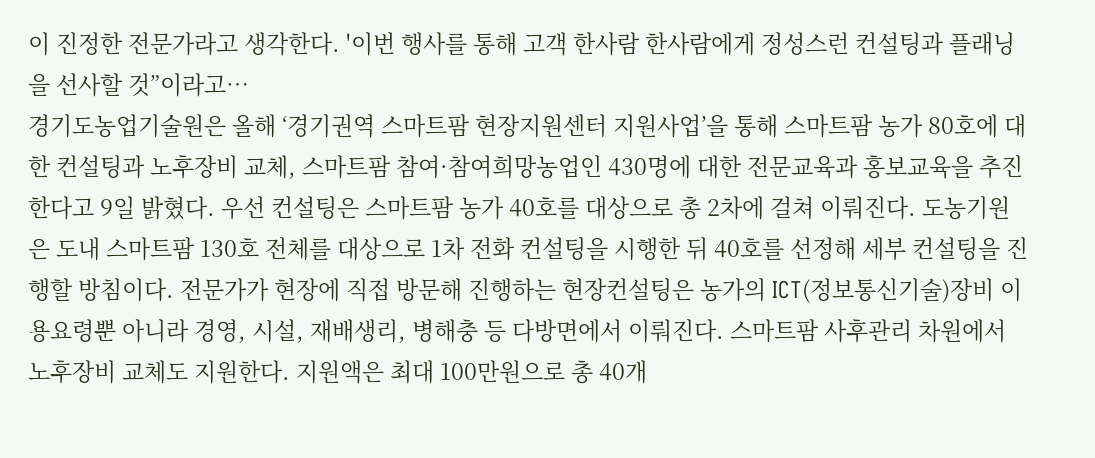이 진정한 전문가라고 생각한다. '이번 행사를 통해 고객 한사람 한사람에게 정성스런 컨설팅과 플래닝을 선사할 것”이라고…
경기도농업기술원은 올해 ‘경기권역 스마트팜 현장지원센터 지원사업’을 통해 스마트팜 농가 80호에 대한 컨설팅과 노후장비 교체, 스마트팜 참여·참여희망농업인 430명에 대한 전문교육과 홍보교육을 추진한다고 9일 밝혔다. 우선 컨설팅은 스마트팜 농가 40호를 대상으로 총 2차에 걸쳐 이뤄진다. 도농기원은 도내 스마트팜 130호 전체를 대상으로 1차 전화 컨설팅을 시행한 뒤 40호를 선정해 세부 컨설팅을 진행할 방침이다. 전문가가 현장에 직접 방문해 진행하는 현장컨설팅은 농가의 ICT(정보통신기술)장비 이용요령뿐 아니라 경영, 시설, 재배생리, 병해충 등 다방면에서 이뤄진다. 스마트팜 사후관리 차원에서 노후장비 교체도 지원한다. 지원액은 최대 100만원으로 총 40개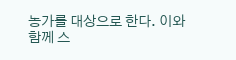농가를 대상으로 한다. 이와 함께 스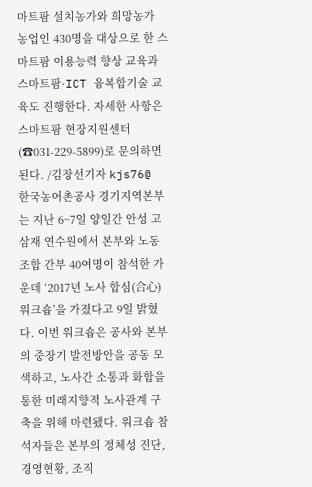마트팜 설치농가와 희망농가 농업인 430명을 대상으로 한 스마트팜 이용능력 향상 교육과 스마트팜·ICT 융복합기술 교육도 진행한다. 자세한 사항은 스마트팜 현장지원센터(☎031-229-5899)로 문의하면 된다. /김장선기자 kjs76@
한국농어촌공사 경기지역본부는 지난 6~7일 양일간 안성 고삼재 연수원에서 본부와 노동조합 간부 40여명이 참석한 가운데 ‘2017년 노사 합심(合心) 워크숍’을 가졌다고 9일 밝혔다. 이번 워크숍은 공사와 본부의 중장기 발전방안을 공동 모색하고, 노사간 소통과 화합을 통한 미래지향적 노사관계 구축을 위해 마련됐다. 워크숍 참석자들은 본부의 정체성 진단, 경영현황, 조직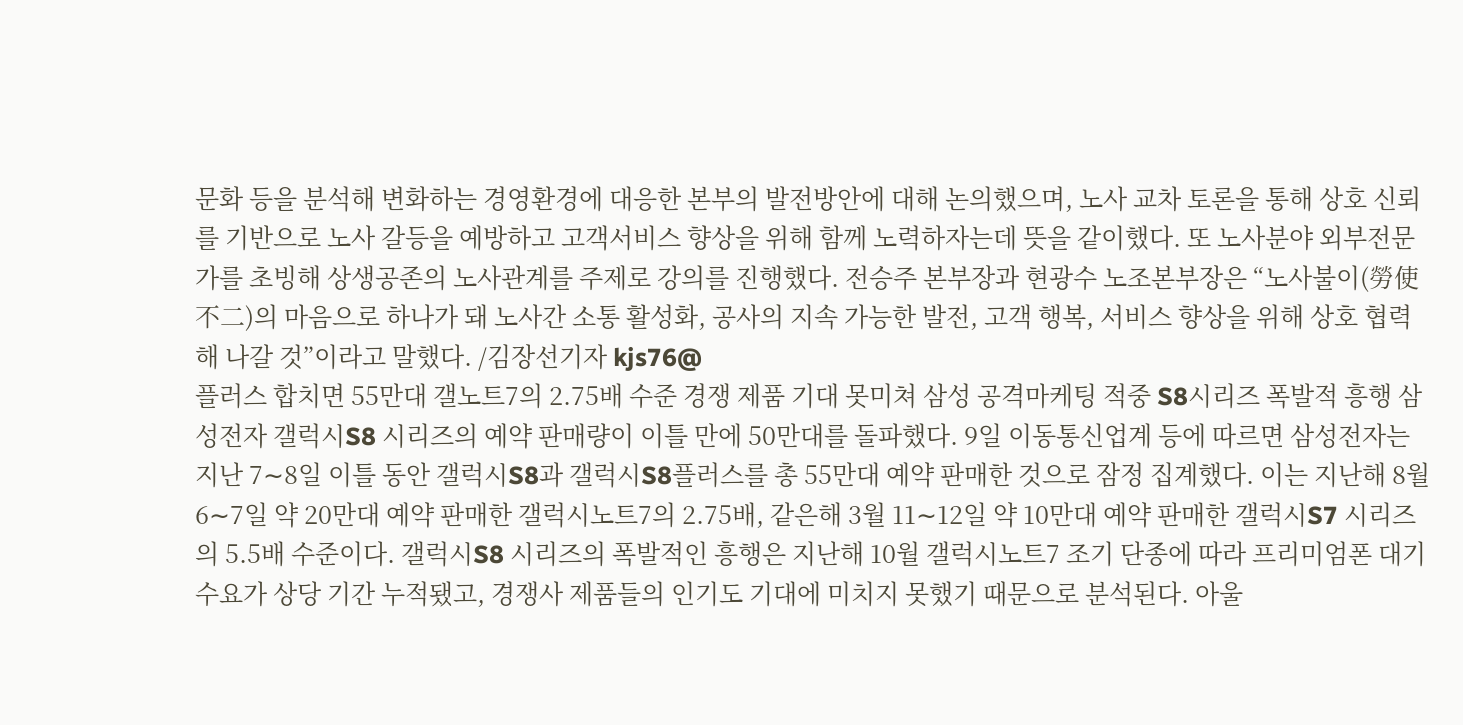문화 등을 분석해 변화하는 경영환경에 대응한 본부의 발전방안에 대해 논의했으며, 노사 교차 토론을 통해 상호 신뢰를 기반으로 노사 갈등을 예방하고 고객서비스 향상을 위해 함께 노력하자는데 뜻을 같이했다. 또 노사분야 외부전문가를 초빙해 상생공존의 노사관계를 주제로 강의를 진행했다. 전승주 본부장과 현광수 노조본부장은 “노사불이(勞使不二)의 마음으로 하나가 돼 노사간 소통 활성화, 공사의 지속 가능한 발전, 고객 행복, 서비스 향상을 위해 상호 협력해 나갈 것”이라고 말했다. /김장선기자 kjs76@
플러스 합치면 55만대 갤노트7의 2.75배 수준 경쟁 제품 기대 못미쳐 삼성 공격마케팅 적중 S8시리즈 폭발적 흥행 삼성전자 갤럭시S8 시리즈의 예약 판매량이 이틀 만에 50만대를 돌파했다. 9일 이동통신업계 등에 따르면 삼성전자는 지난 7∼8일 이틀 동안 갤럭시S8과 갤럭시S8플러스를 총 55만대 예약 판매한 것으로 잠정 집계했다. 이는 지난해 8월 6∼7일 약 20만대 예약 판매한 갤럭시노트7의 2.75배, 같은해 3월 11∼12일 약 10만대 예약 판매한 갤럭시S7 시리즈의 5.5배 수준이다. 갤럭시S8 시리즈의 폭발적인 흥행은 지난해 10월 갤럭시노트7 조기 단종에 따라 프리미엄폰 대기 수요가 상당 기간 누적됐고, 경쟁사 제품들의 인기도 기대에 미치지 못했기 때문으로 분석된다. 아울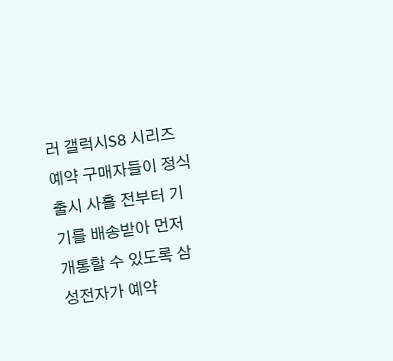러 갤럭시S8 시리즈 예약 구매자들이 정식 출시 사흘 전부터 기기를 배송받아 먼저 개통할 수 있도록 삼성전자가 예약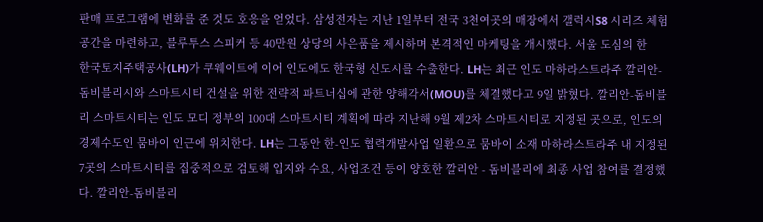판매 프로그램에 변화를 준 것도 호응을 얻었다. 삼성전자는 지난 1일부터 전국 3천여곳의 매장에서 갤럭시S8 시리즈 체험 공간을 마련하고, 블루투스 스피커 등 40만원 상당의 사은품을 제시하며 본격적인 마케팅을 개시했다. 서울 도심의 한
한국토지주택공사(LH)가 쿠웨이트에 이어 인도에도 한국형 신도시를 수출한다. LH는 최근 인도 마하라스트라주 깔리안-돔비블리시와 스마트시티 건설을 위한 전략적 파트너십에 관한 양해각서(MOU)를 체결했다고 9일 밝혔다. 깔리안-돔비블리 스마트시티는 인도 모디 정부의 100대 스마트시티 계획에 따라 지난해 9월 제2차 스마트시티로 지정된 곳으로, 인도의 경제수도인 뭄바이 인근에 위치한다. LH는 그동안 한-인도 협력개발사업 일환으로 뭄바이 소재 마하라스트라주 내 지정된 7곳의 스마트시티를 집중적으로 검토해 입지와 수요, 사업조건 등이 양호한 깔리안 - 돔비블리에 최종 사업 참여를 결정했다. 깔리안-돔비블리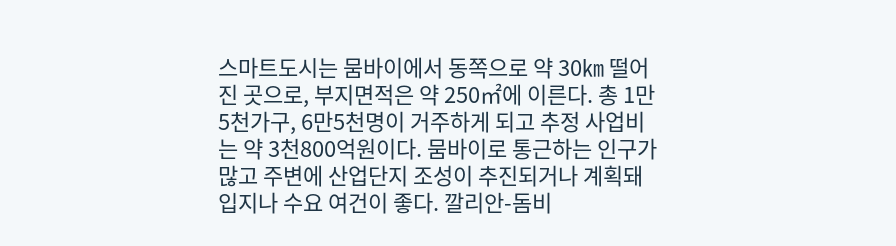스마트도시는 뭄바이에서 동쪽으로 약 30㎞ 떨어진 곳으로, 부지면적은 약 250㎡에 이른다. 총 1만5천가구, 6만5천명이 거주하게 되고 추정 사업비는 약 3천800억원이다. 뭄바이로 통근하는 인구가 많고 주변에 산업단지 조성이 추진되거나 계획돼 입지나 수요 여건이 좋다. 깔리안-돔비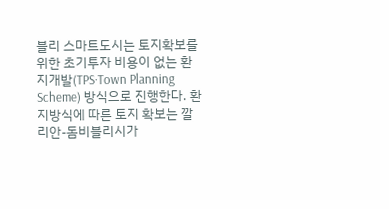블리 스마트도시는 토지확보를 위한 초기투자 비용이 없는 환지개발(TPS·Town Planning Scheme) 방식으로 진행한다. 환지방식에 따른 토지 확보는 깔리안-돔비블리시가